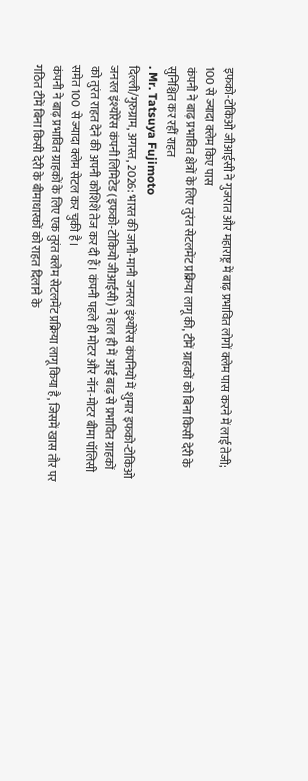इफको-टोकिओ जीआईसी ने गुजरात और महाराष्ट्र में बाढ़ प्रभावित लोगों क्लेम पास करने में लाई तेजी; 100 से ज्यादा क्लेम किए पास
कंपनी ने बाढ़ प्रभावित क्षेत्रों के लिए तुरंत सेटलमेंट प्रक्रिया लागू की, टीमें ग्राहकों को बिना किसी देरी के सुनिश्चित कर रहीं राहत
. Mr. Tatsuya Fujimoto
दिल्ली/गुरुग्राम, अगस्त, 2026: भारत की जानी-मानी जनरल इंश्योरेंस कंपनियों में शुमार इफको-टोकिओ जनरल इंश्योरेंस कंपनी लिमिटेड (इफको-टोकियो जीआईसी) ने हाल ही में आई बाढ़ से प्रभावित ग्राहकों को तुरंत राहत देने की अपनी कोशिशें तेज कर दी हैं। कंपनी पहले ही मोटर और नॉन-मोटर बीमा पॉलिसी समेत 100 से ज्यादा क्लेम सेटल कर चुकी है।
कंपनी ने बाढ़ प्रभावित ग्राहकों के लिए एक तुरंत क्लेम सेटलमेंट प्रक्रिया लागू किया है, जिसमें खास तौर पर गठित टीमें बिना किसी देरी के बीमाधारकों को राहत दिलाने के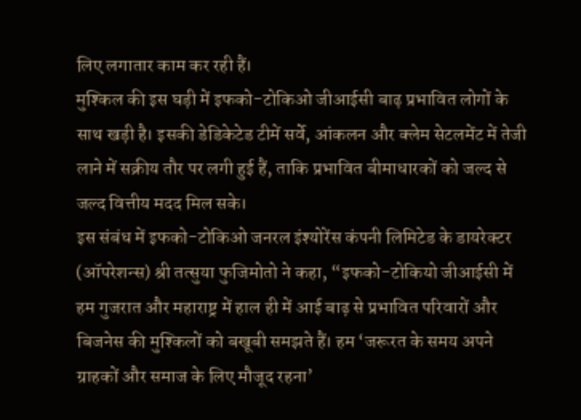लिए लगातार काम कर रही हैं।
मुश्किल की इस घड़ी में इफको-टोकिओ जीआईसी बाढ़ प्रभावित लोगों के साथ खड़ी है। इसकी डेडिकेटेड टीमें सर्वे, आंकलन और क्लेम सेटलमेंट में तेजी लाने में सक्रीय तौर पर लगी हुई हैं, ताकि प्रभावित बीमाधारकों को जल्द से जल्द वित्तीय मदद मिल सके।
इस संबंध में इफको-टोकिओ जनरल इंश्योरेंस कंपनी लिमिटेड के डायरेक्टर (ऑपरेशन्स) श्री तत्सुया फुजिमोतो ने कहा, “इफको-टोकियो जीआईसी में हम गुजरात और महाराष्ट्र में हाल ही में आई बाढ़ से प्रभावित परिवारों और बिजनेस की मुश्किलों को बखूबी समझते हैं। हम ‘जरूरत के समय अपने ग्राहकों और समाज के लिए मौजूद रहना’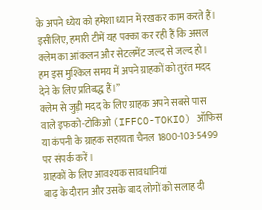के अपने ध्येय को हमेशा ध्यान में रखकर काम करते हैं। इसीलिए, हमारी टीमें यह पक्का कर रही हैं कि असल क्लेम का आंकलन और सेटलमेंट जल्द से जल्द हो। हम इस मुश्किल समय में अपने ग्राहकों को तुरंत मदद देने के लिए प्रतिबद्ध हैं।”
क्लेम से जुड़ी मदद के लिए ग्राहक अपने सबसे पास वाले इफको-टोकिओ (IFFCO-TOKIO) ऑफिस या कंपनी के ग्राहक सहायता चैनल 1800-103-5499 पर संपर्क करें।
ग्राहकों के लिए आवश्यक सावधानियां
बाढ़ के दौरान और उसके बाद लोगों को सलाह दी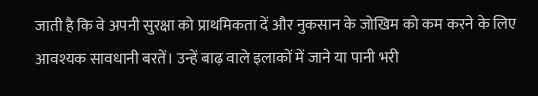जाती है कि वे अपनी सुरक्षा को प्राथमिकता दें और नुकसान के जोखिम को कम करने के लिए आवश्यक सावधानी बरतें। उन्हें बाढ़ वाले इलाकों में जाने या पानी भरी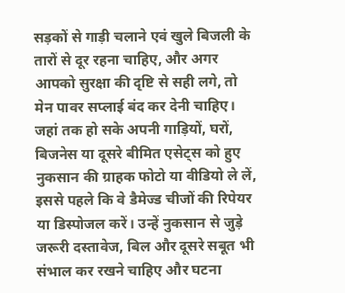सड़कों से गाड़ी चलाने एवं खुले बिजली के तारों से दूर रहना चाहिए, और अगर आपको सुरक्षा की दृष्टि से सही लगे, तो मेन पावर सप्लाई बंद कर देनी चाहिए। जहां तक हो सके अपनी गाड़ियों, घरों, बिजनेस या दूसरे बीमित एसेट्स को हुए नुकसान की ग्राहक फोटो या वीडियो ले लें, इससे पहले कि वे डैमेज्ड चीजों की रिपेयर या डिस्पोजल करें। उन्हें नुकसान से जुड़े जरूरी दस्तावेज, बिल और दूसरे सबूत भी संभाल कर रखने चाहिए और घटना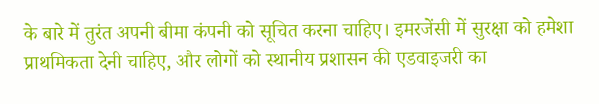के बारे में तुरंत अपनी बीमा कंपनी को सूचित करना चाहिए। इमरजेंसी में सुरक्षा को हमेशा प्राथमिकता देनी चाहिए, और लोगों को स्थानीय प्रशासन की एडवाइजरी का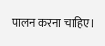पालन करना चाहिए।